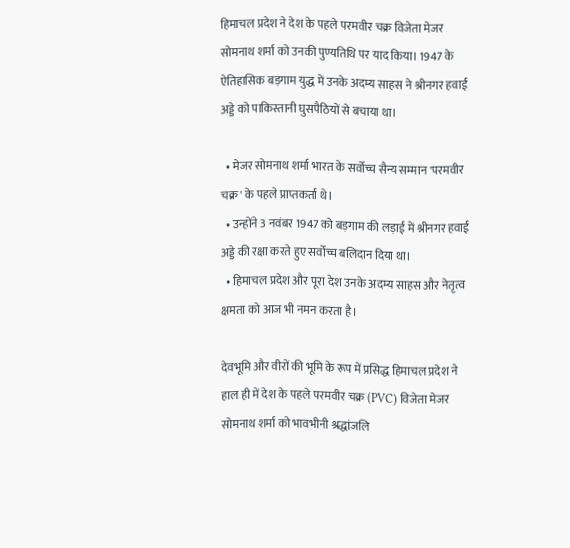हिमाचल प्रदेश ने देश के पहले परमवीर चक्र विजेता मेजर सोमनाथ शर्मा को उनकी पुण्यतिथि पर याद किया। 1947 के ऐतिहासिक बड़गाम युद्ध में उनके अदम्य साहस ने श्रीनगर हवाई अड्डे को पाकिस्तानी घुसपैठियों से बचाया था।

  • मेजर सोमनाथ शर्मा भारत के सर्वोच्च सैन्य सम्मान 'परमवीर चक्र' के पहले प्राप्तकर्ता थे।
  • उन्होंने 3 नवंबर 1947 को बड़गाम की लड़ाई में श्रीनगर हवाई अड्डे की रक्षा करते हुए सर्वोच्च बलिदान दिया था।
  • हिमाचल प्रदेश और पूरा देश उनके अदम्य साहस और नेतृत्व क्षमता को आज भी नमन करता है।

देवभूमि और वीरों की भूमि के रूप में प्रसिद्ध हिमाचल प्रदेश ने हाल ही में देश के पहले परमवीर चक्र (PVC) विजेता मेजर सोमनाथ शर्मा को भावभीनी श्रद्धांजलि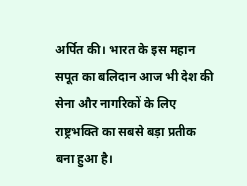अर्पित की। भारत के इस महान सपूत का बलिदान आज भी देश की सेना और नागरिकों के लिए राष्ट्रभक्ति का सबसे बड़ा प्रतीक बना हुआ है।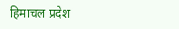हिमाचल प्रदेश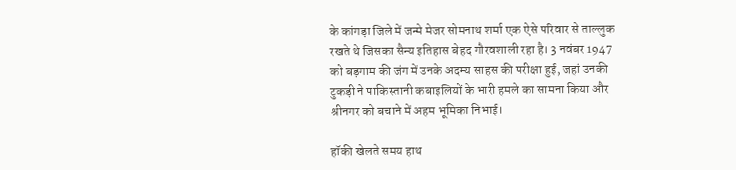के कांगड़ा जिले में जन्मे मेजर सोमनाथ शर्मा एक ऐसे परिवार से ताल्लुक रखते थे जिसका सैन्य इतिहास बेहद गौरवशाली रहा है। 3 नवंबर 1947 को बड़गाम की जंग में उनके अदम्य साहस की परीक्षा हुई, जहां उनकी टुकड़ी ने पाकिस्तानी कबाइलियों के भारी हमले का सामना किया और श्रीनगर को बचाने में अहम भूमिका निभाई।

हॉकी खेलते समय हाथ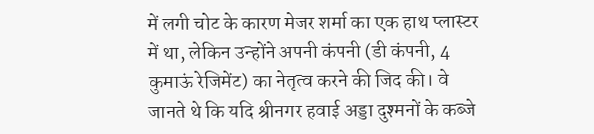में लगी चोट के कारण मेजर शर्मा का एक हाथ प्लास्टर में था, लेकिन उन्होंने अपनी कंपनी (डी कंपनी, 4 कुमाऊं रेजिमेंट) का नेतृत्व करने की जिद की। वे जानते थे कि यदि श्रीनगर हवाई अड्डा दुश्मनों के कब्जे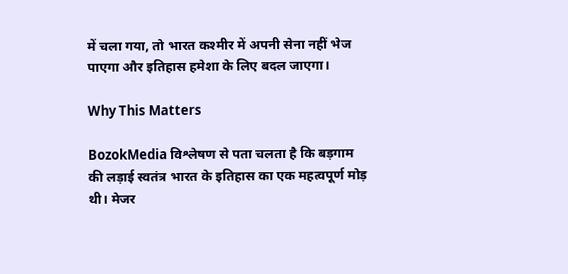में चला गया, तो भारत कश्मीर में अपनी सेना नहीं भेज पाएगा और इतिहास हमेशा के लिए बदल जाएगा।

Why This Matters

BozokMedia विश्लेषण से पता चलता है कि बड़गाम की लड़ाई स्वतंत्र भारत के इतिहास का एक महत्वपूर्ण मोड़ थी। मेजर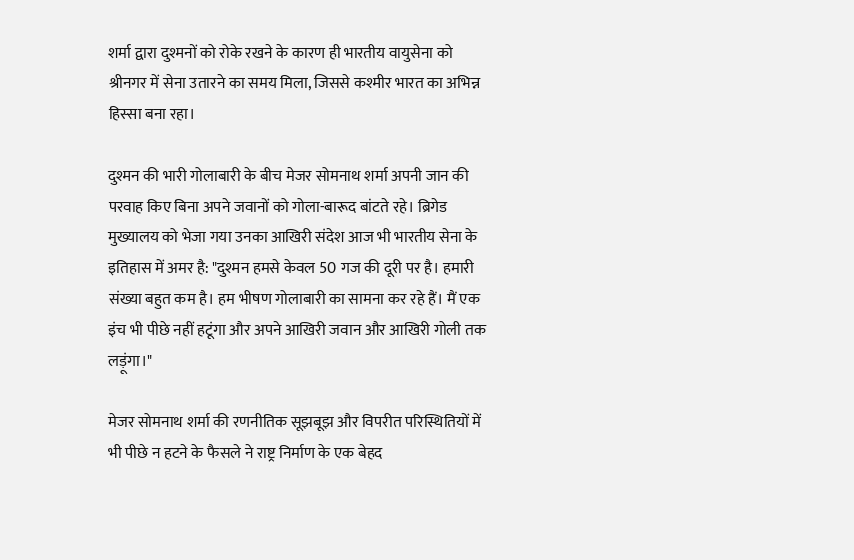शर्मा द्वारा दुश्मनों को रोके रखने के कारण ही भारतीय वायुसेना को श्रीनगर में सेना उतारने का समय मिला, जिससे कश्मीर भारत का अभिन्न हिस्सा बना रहा।

दुश्मन की भारी गोलाबारी के बीच मेजर सोमनाथ शर्मा अपनी जान की परवाह किए बिना अपने जवानों को गोला-बारूद बांटते रहे। ब्रिगेड मुख्यालय को भेजा गया उनका आखिरी संदेश आज भी भारतीय सेना के इतिहास में अमर है: "दुश्मन हमसे केवल 50 गज की दूरी पर है। हमारी संख्या बहुत कम है। हम भीषण गोलाबारी का सामना कर रहे हैं। मैं एक इंच भी पीछे नहीं हटूंगा और अपने आखिरी जवान और आखिरी गोली तक लड़ूंगा।"

मेजर सोमनाथ शर्मा की रणनीतिक सूझबूझ और विपरीत परिस्थितियों में भी पीछे न हटने के फैसले ने राष्ट्र निर्माण के एक बेहद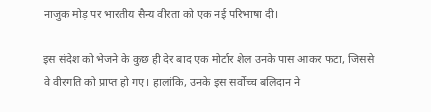नाजुक मोड़ पर भारतीय सैन्य वीरता को एक नई परिभाषा दी।

इस संदेश को भेजने के कुछ ही देर बाद एक मोर्टार शेल उनके पास आकर फटा, जिससे वे वीरगति को प्राप्त हो गए। हालांकि, उनके इस सर्वोच्च बलिदान ने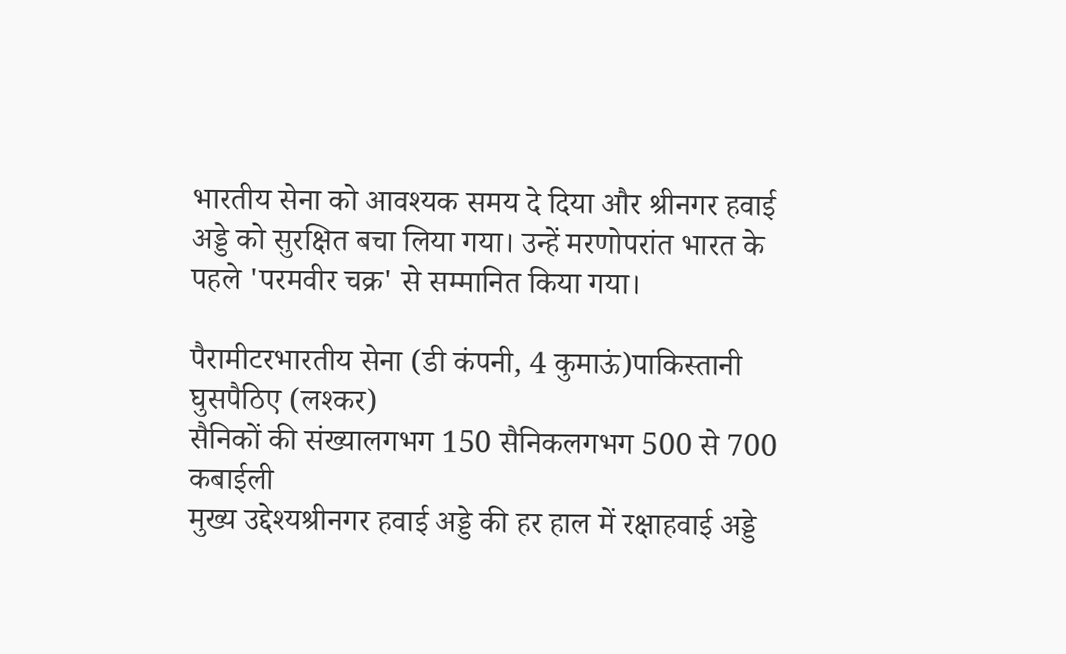भारतीय सेना को आवश्यक समय दे दिया और श्रीनगर हवाई अड्डे को सुरक्षित बचा लिया गया। उन्हें मरणोपरांत भारत के पहले 'परमवीर चक्र' से सम्मानित किया गया।

पैरामीटरभारतीय सेना (डी कंपनी, 4 कुमाऊं)पाकिस्तानी घुसपैठिए (लश्कर)
सैनिकों की संख्यालगभग 150 सैनिकलगभग 500 से 700 कबाईली
मुख्य उद्देश्यश्रीनगर हवाई अड्डे की हर हाल में रक्षाहवाई अड्डे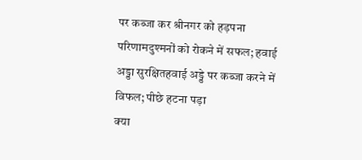पर कब्जा कर श्रीनगर को हड़पना
परिणामदुश्मनों को रोकने में सफल; हवाई अड्डा सुरक्षितहवाई अड्डे पर कब्जा करने में विफल; पीछे हटना पड़ा
क्या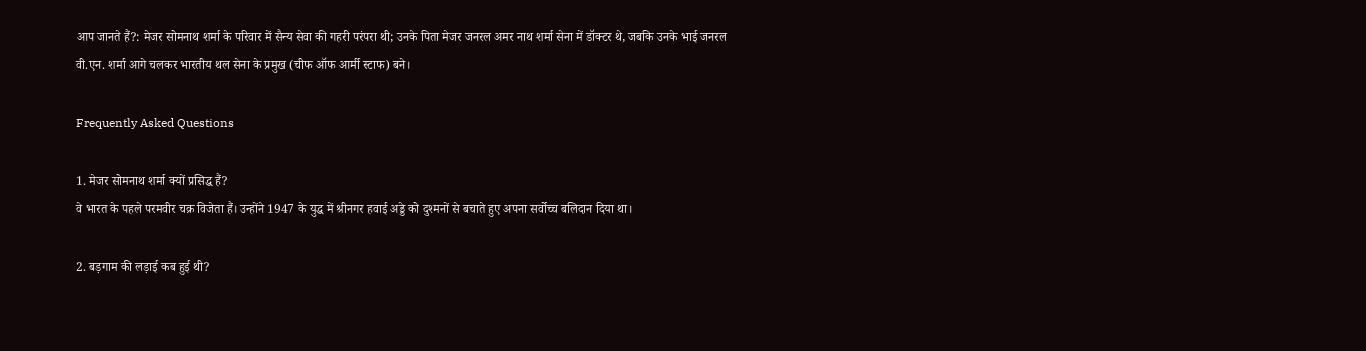आप जानते हैं?: मेजर सोमनाथ शर्मा के परिवार में सैन्य सेवा की गहरी परंपरा थी; उनके पिता मेजर जनरल अमर नाथ शर्मा सेना में डॉक्टर थे, जबकि उनके भाई जनरल वी.एन. शर्मा आगे चलकर भारतीय थल सेना के प्रमुख (चीफ ऑफ आर्मी स्टाफ) बने।

Frequently Asked Questions

1. मेजर सोमनाथ शर्मा क्यों प्रसिद्ध हैं?
वे भारत के पहले परमवीर चक्र विजेता हैं। उन्होंने 1947 के युद्ध में श्रीनगर हवाई अड्डे को दुश्मनों से बचाते हुए अपना सर्वोच्च बलिदान दिया था।

2. बड़गाम की लड़ाई कब हुई थी?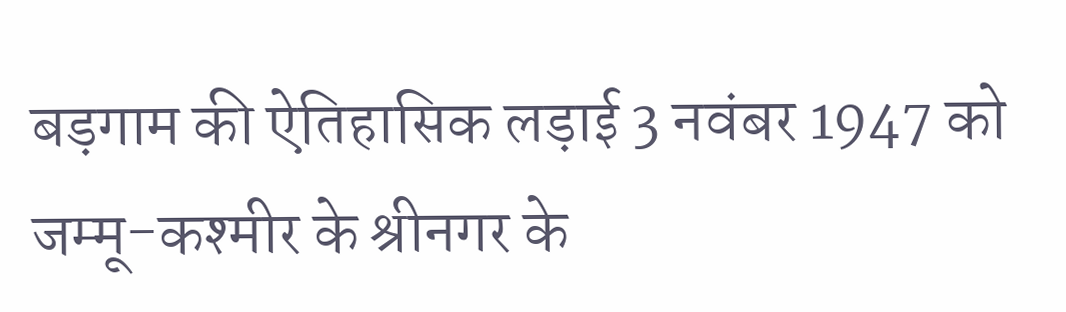बड़गाम की ऐतिहासिक लड़ाई 3 नवंबर 1947 को जम्मू-कश्मीर के श्रीनगर के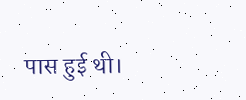पास हुई थी।